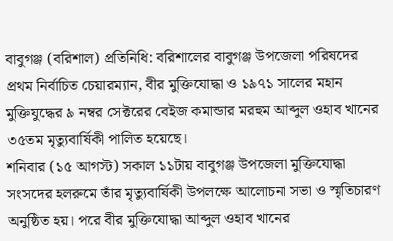বাবুগঞ্জ (বরিশাল) প্রতিনিধি: বরিশালের বাবুগঞ্জ উপজেলা পরিষদের প্রথম নির্বাচিত চেয়ারম্যান, বীর মুক্তিযোদ্ধা ও ১৯৭১ সালের মহান মুক্তিযুদ্ধের ৯ নম্বর সেক্টরের বেইজ কমান্ডার মরহুম আব্দুল ওহাব খানের ৩৫তম মৃত্যুবার্ষিকী পালিত হয়েছে।
শনিবার (১৫ আগস্ট) সকাল ১১টায় বাবুগঞ্জ উপজেলা মুক্তিযোদ্ধা সংসদের হলরুমে তাঁর মৃত্যুবার্ষিকী উপলক্ষে আলোচনা সভা ও স্মৃতিচারণ অনুষ্ঠিত হয়। পরে বীর মুক্তিযোদ্ধা আব্দুল ওহাব খানের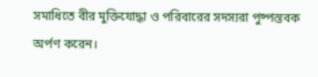সমাধিতে বীর মুক্তিযোদ্ধা ও পরিবারের সদস্যরা পুষ্পস্তবক অর্পণ করেন।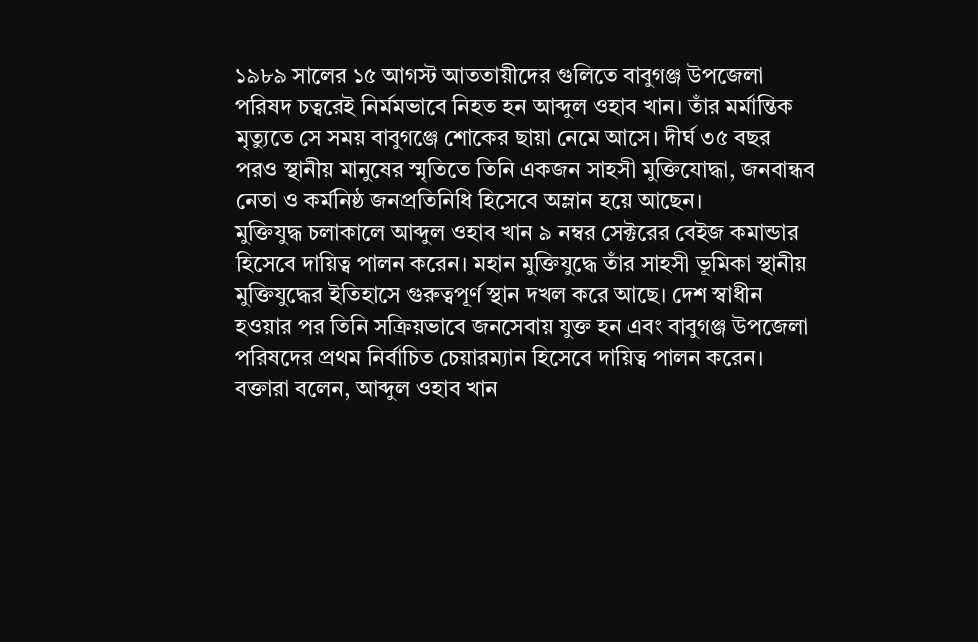১৯৮৯ সালের ১৫ আগস্ট আততায়ীদের গুলিতে বাবুগঞ্জ উপজেলা পরিষদ চত্বরেই নির্মমভাবে নিহত হন আব্দুল ওহাব খান। তাঁর মর্মান্তিক মৃত্যুতে সে সময় বাবুগঞ্জে শোকের ছায়া নেমে আসে। দীর্ঘ ৩৫ বছর পরও স্থানীয় মানুষের স্মৃতিতে তিনি একজন সাহসী মুক্তিযোদ্ধা, জনবান্ধব নেতা ও কর্মনিষ্ঠ জনপ্রতিনিধি হিসেবে অম্লান হয়ে আছেন।
মুক্তিযুদ্ধ চলাকালে আব্দুল ওহাব খান ৯ নম্বর সেক্টরের বেইজ কমান্ডার হিসেবে দায়িত্ব পালন করেন। মহান মুক্তিযুদ্ধে তাঁর সাহসী ভূমিকা স্থানীয় মুক্তিযুদ্ধের ইতিহাসে গুরুত্বপূর্ণ স্থান দখল করে আছে। দেশ স্বাধীন হওয়ার পর তিনি সক্রিয়ভাবে জনসেবায় যুক্ত হন এবং বাবুগঞ্জ উপজেলা পরিষদের প্রথম নির্বাচিত চেয়ারম্যান হিসেবে দায়িত্ব পালন করেন।
বক্তারা বলেন, আব্দুল ওহাব খান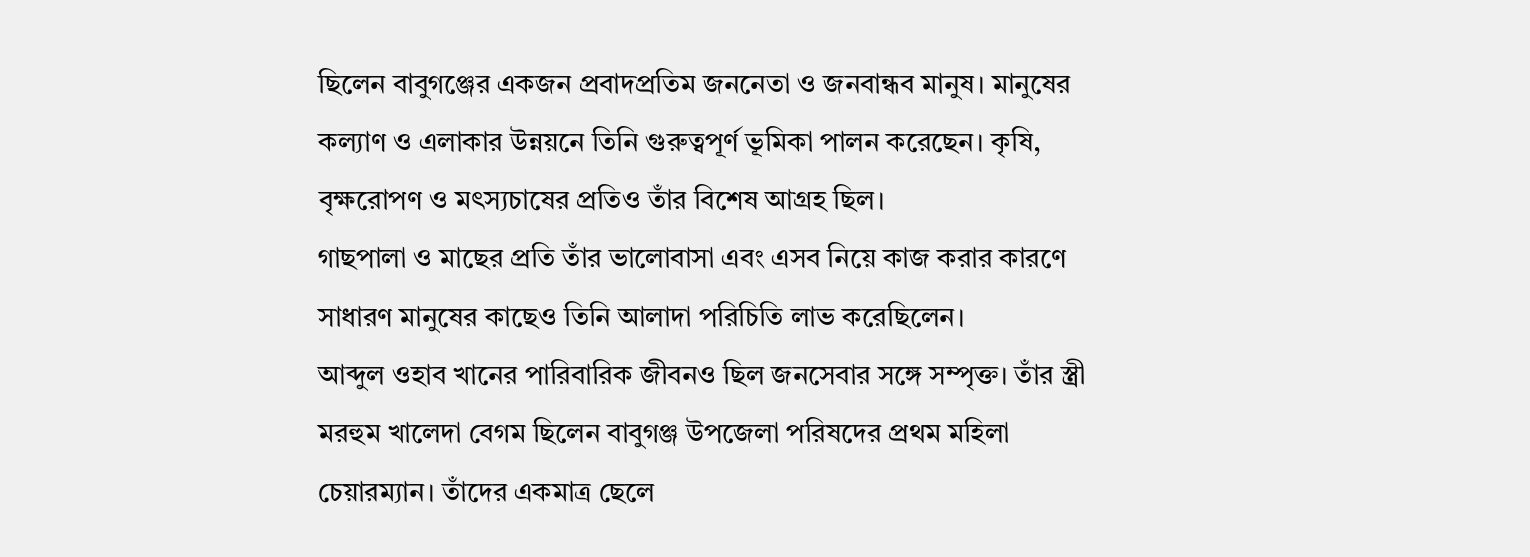ছিলেন বাবুগঞ্জের একজন প্রবাদপ্রতিম জননেতা ও জনবান্ধব মানুষ। মানুষের কল্যাণ ও এলাকার উন্নয়নে তিনি গুরুত্বপূর্ণ ভূমিকা পালন করেছেন। কৃষি, বৃক্ষরোপণ ও মৎস্যচাষের প্রতিও তাঁর বিশেষ আগ্রহ ছিল।
গাছপালা ও মাছের প্রতি তাঁর ভালোবাসা এবং এসব নিয়ে কাজ করার কারণে সাধারণ মানুষের কাছেও তিনি আলাদা পরিচিতি লাভ করেছিলেন।
আব্দুল ওহাব খানের পারিবারিক জীবনও ছিল জনসেবার সঙ্গে সম্পৃক্ত। তাঁর স্ত্রী মরহুম খালেদা বেগম ছিলেন বাবুগঞ্জ উপজেলা পরিষদের প্রথম মহিলা চেয়ারম্যান। তাঁদের একমাত্র ছেলে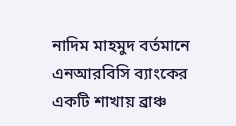নাদিম মাহমুদ বর্তমানে এনআরবিসি ব্যাংকের একটি শাখায় ব্রাঞ্চ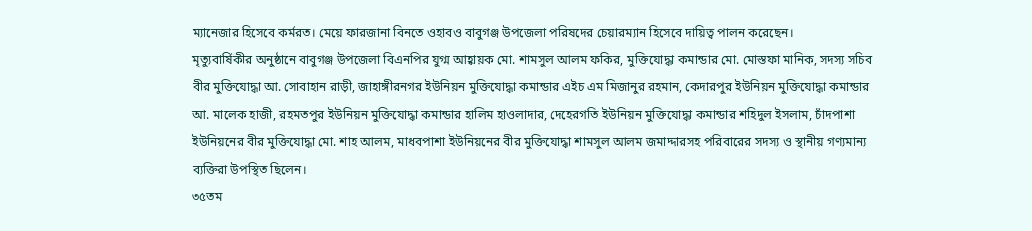ম্যানেজার হিসেবে কর্মরত। মেয়ে ফারজানা বিনতে ওহাবও বাবুগঞ্জ উপজেলা পরিষদের চেয়ারম্যান হিসেবে দায়িত্ব পালন করেছেন।
মৃত্যুবার্ষিকীর অনুষ্ঠানে বাবুগঞ্জ উপজেলা বিএনপির যুগ্ম আহ্বায়ক মো. শামসুল আলম ফকির, মুক্তিযোদ্ধা কমান্ডার মো. মোস্তফা মানিক, সদস্য সচিব বীর মুক্তিযোদ্ধা আ. সোবাহান রাড়ী, জাহাঙ্গীরনগর ইউনিয়ন মুক্তিযোদ্ধা কমান্ডার এইচ এম মিজানুর রহমান, কেদারপুর ইউনিয়ন মুক্তিযোদ্ধা কমান্ডার আ. মালেক হাজী, রহমতপুর ইউনিয়ন মুক্তিযোদ্ধা কমান্ডার হালিম হাওলাদার, দেহেরগতি ইউনিয়ন মুক্তিযোদ্ধা কমান্ডার শহিদুল ইসলাম, চাঁদপাশা ইউনিয়নের বীর মুক্তিযোদ্ধা মো. শাহ আলম, মাধবপাশা ইউনিয়নের বীর মুক্তিযোদ্ধা শামসুল আলম জমাদ্দারসহ পরিবারের সদস্য ও স্থানীয় গণ্যমান্য ব্যক্তিরা উপস্থিত ছিলেন।
৩৫তম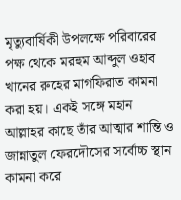মৃত্যুবার্ষিকী উপলক্ষে পরিবারের পক্ষ থেকে মরহুম আব্দুল ওহাব খানের রুহের মাগফিরাত কামনা করা হয়। একই সঙ্গে মহান আল্লাহর কাছে তাঁর আত্মার শান্তি ও জান্নাতুল ফেরদৌসের সর্বোচ্চ স্থান কামনা করে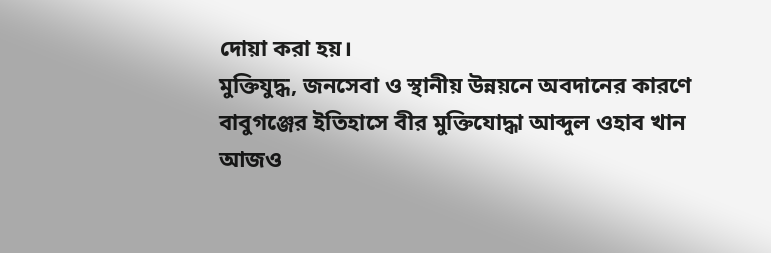দোয়া করা হয়।
মুক্তিযুদ্ধ, জনসেবা ও স্থানীয় উন্নয়নে অবদানের কারণে বাবুগঞ্জের ইতিহাসে বীর মুক্তিযোদ্ধা আব্দুল ওহাব খান আজও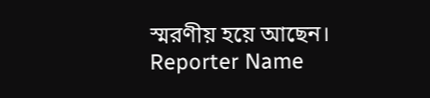স্মরণীয় হয়ে আছেন।
Reporter Name